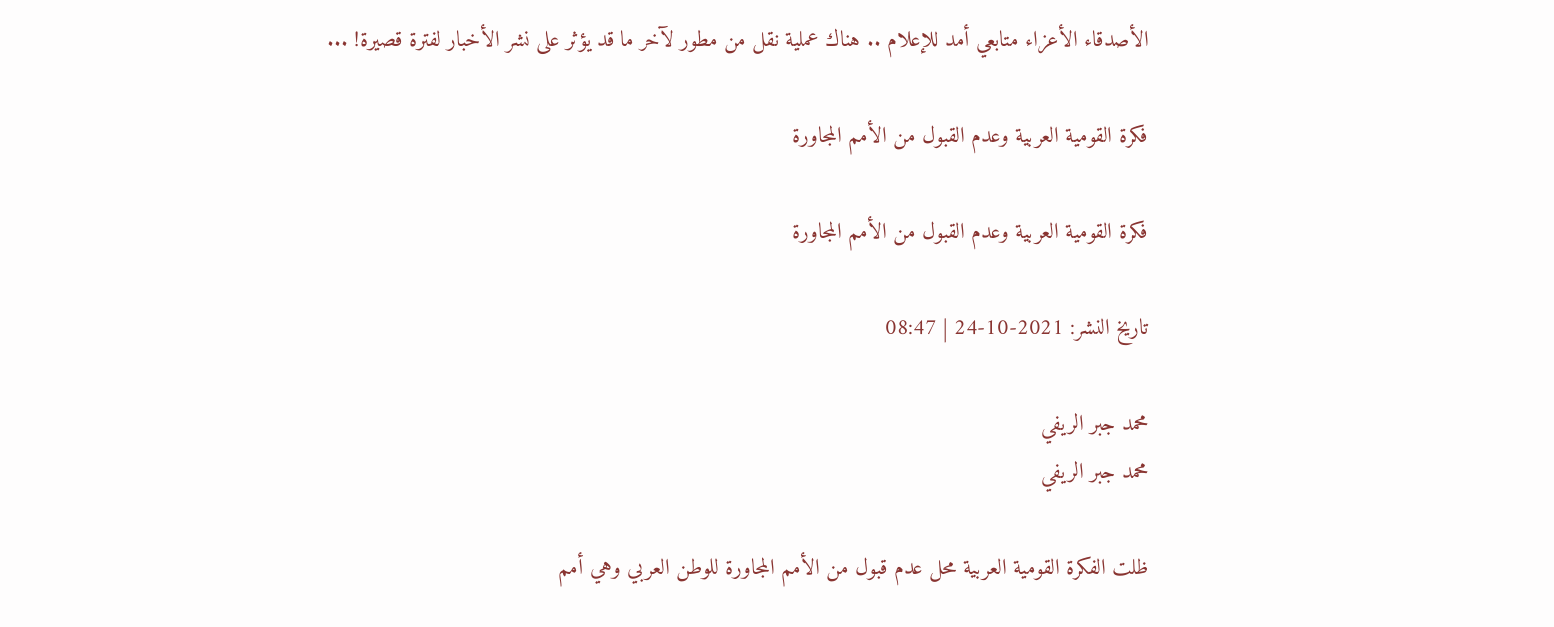الأصدقاء الأعزاء متابعي أمد للإعلام .. هناك عملية نقل من مطور لآخر ما قد يؤثر على نشر الأخبار لفترة قصيرة! ...

فكرة القومية العربية وعدم القبول من الأمم المجاورة

فكرة القومية العربية وعدم القبول من الأمم المجاورة

تاريخ النشر: 2021-10-24 | 08:47

محمد جبر الريفي
محمد جبر الريفي

ظلت الفكرة القومية العربية محل عدم قبول من الأمم المجاورة للوطن العربي وهي أمم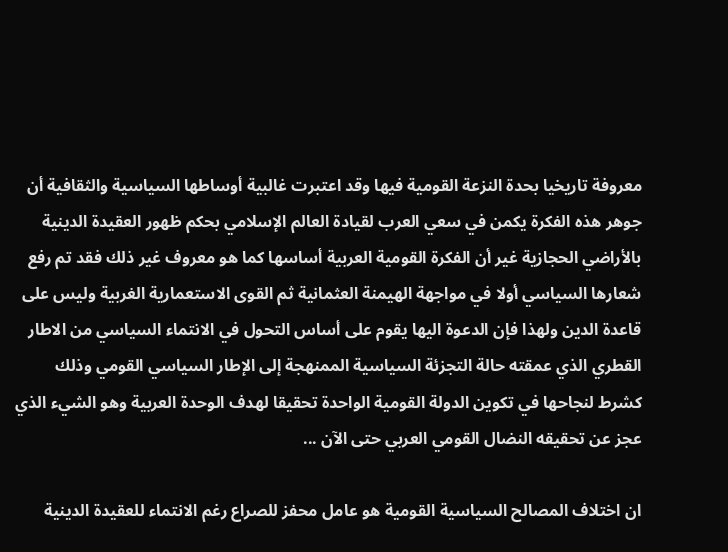معروفة تاريخيا بحدة النزعة القومية فيها وقد اعتبرت غالبية أوساطها السياسية والثقافية أن جوهر هذه الفكرة يكمن في سعي العرب لقيادة العالم الإسلامي بحكم ظهور العقيدة الدينية بالأراضي الحجازية غير أن الفكرة القومية العربية أساسها كما هو معروف غير ذلك فقد تم رفع شعارها السياسي أولا في مواجهة الهيمنة العثمانية ثم القوى الاستعمارية الغربية وليس على قاعدة الدين ولهذا فإن الدعوة اليها يقوم على أساس التحول في الانتماء السياسي من الاطار القطري الذي عمقته حالة التجزئة السياسية الممنهجة إلى الإطار السياسي القومي وذلك كشرط لنجاحها في تكوين الدولة القومية الواحدة تحقيقا لهدف الوحدة العربية وهو الشيء الذي عجز عن تحقيقه النضال القومي العربي حتى الآن ...

ان اختلاف المصالح السياسية القومية هو عامل محفز للصراع رغم الانتماء للعقيدة الدينية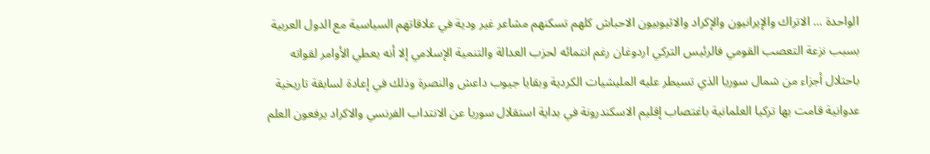الواحدة ... الاتراك والإيرانيون والإكراد والاثيوبيون الاحباش كلهم تسكنهم مشاعر غير ودية في علاقاتهم السياسية مع الدول العربية بسبب نزعة التعصب القومي فالرئيس التركي اردوغان رغم انتمائه لحزب العدالة والتنمية الإسلامي إلا أنه يعطي الأوامر لقواته باحتلال أجزاء من شمال سوريا الذي تسيطر عليه المليشيات الكردية وبقايا جيوب داعش والنصرة وذلك في إعادة لسابقة تاريخية عدوانية قامت بها تركيا العلمانية باغتصاب إقليم الاسكندرونة في بداية استقلال سوريا عن الانتداب الفرنسي والاكراد يرفعون العلم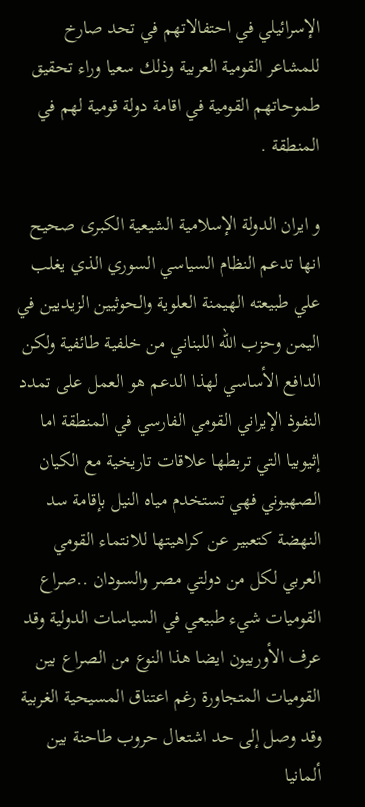الإسرائيلي في احتفالاتهم في تحد صارخ للمشاعر القومية العربية وذلك سعيا وراء تحقيق طموحاتهم القومية في اقامة دولة قومية لهم في المنطقة .

و ايران الدولة الإسلامية الشيعية الكبرى صحيح انها تدعم النظام السياسي السوري الذي يغلب علي طبيعته الهيمنة العلوية والحوثيين الزيديين في اليمن وحزب الله اللبناني من خلفية طائفية ولكن الدافع الأساسي لهذا الدعم هو العمل على تمدد النفوذ الإيراني القومي الفارسي في المنطقة اما إثيوبيا التي تربطها علاقات تاريخية مع الكيان الصهيوني فهي تستخدم مياه النيل بإقامة سد النهضة كتعبير عن كراهيتها للانتماء القومي العربي لكل من دولتي مصر والسودان ..صراع القوميات شيء طبيعي في السياسات الدولية وقد عرف الأوربيون ايضا هذا النوع من الصراع بين القوميات المتجاورة رغم اعتناق المسيحية الغربية وقد وصل إلى حد اشتعال حروب طاحنة بين ألمانيا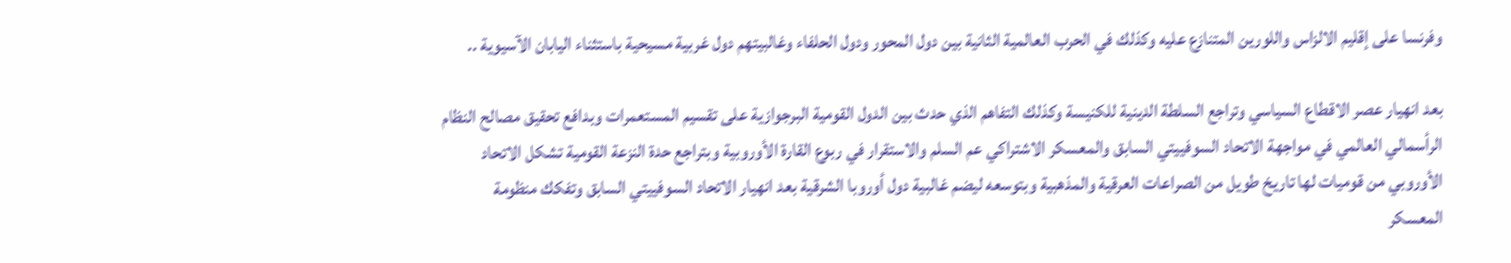وفرنسا على إقليم الالزاس واللورين المتنازع عليه وكذلك في الحرب العالمية الثانية بين دول المحور ودول الحلفاء وغالبيتهم دول غربية مسيحية باستثناء اليابان الآسيوية ..

بعد انهيار عصر الاقطاع السياسي وتراجع السلطة الدينية للكنيسة وكذلك التفاهم الذي حدث بين الدول القومية البرجوازية على تقسيم المستعمرات وبدافع تحقيق مصالح النظام الرأسمالي العالمي في مواجهة الاتحاد السوفييتي السابق والمعسكر الاشتراكي عم السلم والاستقرار في ربوع القارة الأوروبية وبتراجع حدة النزعة القومية تشكل الاتحاد الأوروبي من قوميات لها تاريخ طويل من الصراعات العرقية والمذهبية وبتوسعه ليضم غالبية دول أوروبا الشرقية بعد انهيار الاتحاد السوفييتي السابق وتفكك منظومة المعسكر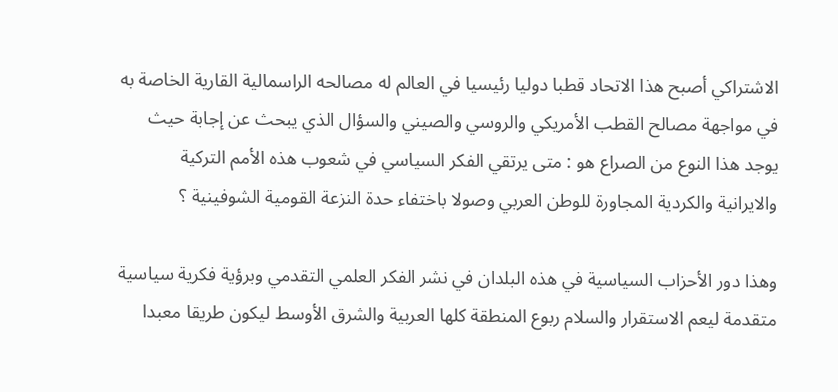الاشتراكي أصبح هذا الاتحاد قطبا دوليا رئيسيا في العالم له مصالحه الراسمالية القارية الخاصة به في مواجهة مصالح القطب الأمريكي والروسي والصيني والسؤال الذي يبحث عن إجابة حيث يوجد هذا النوع من الصراع هو : متى يرتقي الفكر السياسي في شعوب هذه الأمم التركية والايرانية والكردية المجاورة للوطن العربي وصولا باختفاء حدة النزعة القومية الشوفينية ؟

وهذا دور الأحزاب السياسية في هذه البلدان في نشر الفكر العلمي التقدمي وبرؤية فكرية سياسية متقدمة ليعم الاستقرار والسلام ربوع المنطقة كلها العربية والشرق الأوسط ليكون طريقا معبدا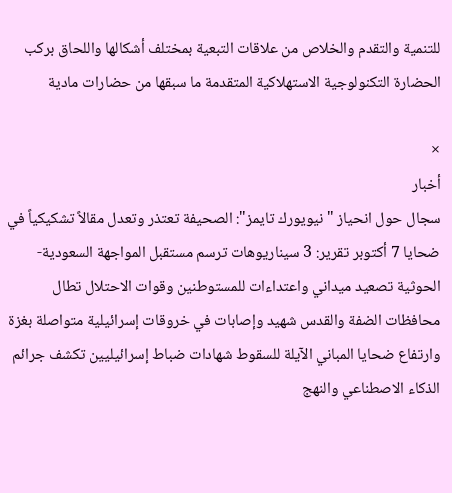للتنمية والتقدم والخلاص من علاقات التبعية بمختلف أشكالها واللحاق بركب الحضارة التكنولوجية الاستهلاكية المتقدمة ما سبقها من حضارات مادية

×
أخبار
سجال حول انحياز "نيويورك تايمز": الصحيفة تعتذر وتعدل مقالاً تشكيكياً في ضحايا 7 أكتوبر تقرير: 3 سيناريوهات ترسم مستقبل المواجهة السعودية-الحوثية تصعيد ميداني واعتداءات للمستوطنين وقوات الاحتلال تطال محافظات الضفة والقدس شهيد وإصابات في خروقات إسرائيلية متواصلة بغزة وارتفاع ضحايا المباني الآيلة للسقوط شهادات ضباط إسرائيليين تكشف جرائم الذكاء الاصطناعي والنهج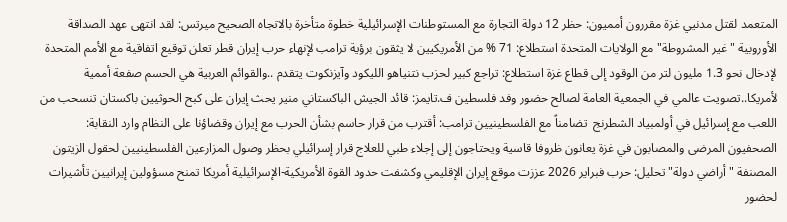المتعمد لقتل مدنيي غزة مقررون أمميون: حظر 12 دولة التجارة مع المستوطنات الإسرائيلية خطوة متأخرة بالاتجاه الصحيح ميرتس: لقد انتهى عهد الصداقة الأوروبية "غير المشروطة" مع الولايات المتحدة استطلاع: 71 % من الأمريكيين لا يثقون برؤية ترامب لإنهاء حرب إيران قطر تعلن توقيع اتفاقية مع الأمم المتحدة لإدخال نحو 1.3 مليون لتر من الوقود إلى قطاع غزة استطلاع: تراجع كبير لحزب نتنياهو الليكود وآيزنكوت يتقدم ..والقوائم العربية هي الحسم صفعة أممية لأمريكا..تصويت عالمي في الجمعية العامة لصالح حضور وفد فلسطين ف.تايمز: قائد الجيش الباكستاني منير يحث إيران على كبح الحوثيين باكستان تنسحب من اللعب مع إسرائيل في أولمبياد الشطرنج  تضامناً مع الفلسطينيين ترامب: أقترب من قرار حاسم بشأن الحرب مع إيران وقضاؤنا على النظام وارد النقابة: الصحفيون المرضى والمصابون في غزة يعانون ظروفا قاسية ويحتاجون إلى إجلاء طبي للعلاج قرار إسرائيلي بحظر وصول المزارعين الفلسطينيين لحقول الزيتون المصنفة "أراضي دولة" تحليل: حرب فبراير 2026 عززت موقع إيران الإقليمي وكشفت حدود القوة الأمريكية-الإسرائيلية أمريكا تمنح مسؤولين إيرانيين تأشيرات لحضور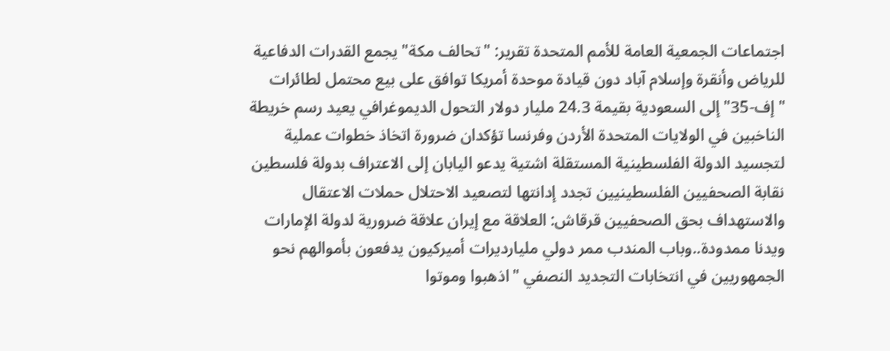اجتماعات الجمعية العامة للأمم المتحدة تقرير: "تحالف مكة" يجمع القدرات الدفاعية للرياض وأنقرة وإسلام آباد دون قيادة موحدة أمريكا توافق على بيع محتمل لطائرات "إف-35" إلى السعودية بقيمة 24.3 مليار دولار التحول الديموغرافي يعيد رسم خريطة الناخبين في الولايات المتحدة الأردن وفرنسا تؤكدان ضرورة اتخاذ خطوات عملية لتجسيد الدولة الفلسطينية المستقلة اشتية يدعو اليابان إلى الاعتراف بدولة فلسطين نقابة الصحفيين الفلسطينيين تجدد إدانتها لتصعيد الاحتلال حملات الاعتقال والاستهداف بحق الصحفيين قرقاش: العلاقة مع إيران علاقة ضرورية لدولة الإمارات ويدنا ممدودة..وباب المندب ممر دولي مليارديرات أميركيون يدفعون بأموالهم نحو الجمهوريين في انتخابات التجديد النصفي "اذهبوا وموتوا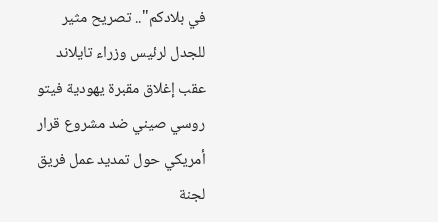في بلادكم".. تصريح مثير للجدل لرئيس وزراء تايلاند عقب إغلاق مقبرة يهودية فيتو روسي صيني ضد مشروع قرار أمريكي حول تمديد عمل فريق لجنة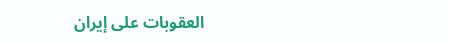العقوبات على إيران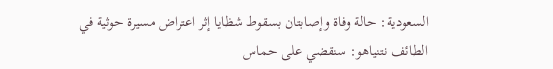السعودية: حالة وفاة وإصابتان بسقوط شظايا إثر اعتراض مسيرة حوثية في الطائف نتنياهو: سنقضي على حماس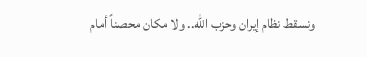ونسقط نظام إيران وحزب الله.. ولا مكان محصناً أمام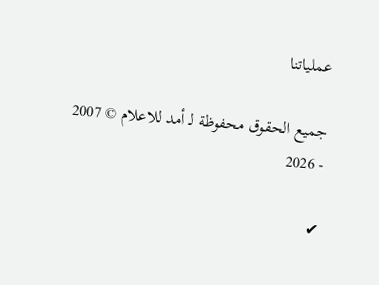عملياتنا

جميع الحقوق محفوظة لـ أمد للاعلام © 2007 - 2026

✔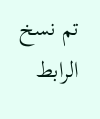تم نسخ الرابط